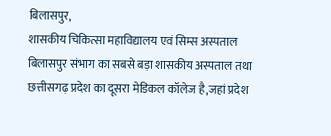बिलासपुर,
शासकीय चिकित्सा महाविद्यालय एवं सिम्स अस्पताल बिलासपुर संभाग का सबसे बड़ा शासकीय अस्पताल तथा छत्तीसगढ़ प्रदेश का दूसरा मेडिकल कॉलेज है,जहां प्रदेश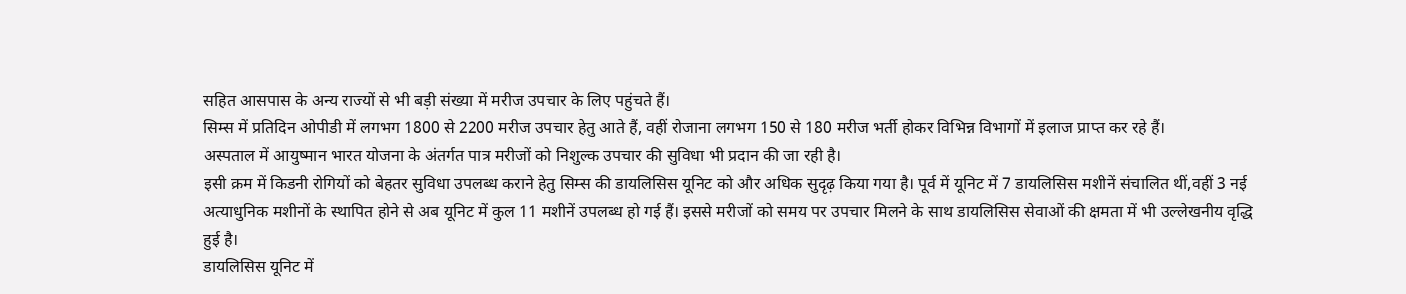सहित आसपास के अन्य राज्यों से भी बड़ी संख्या में मरीज उपचार के लिए पहुंचते हैं।
सिम्स में प्रतिदिन ओपीडी में लगभग 1800 से 2200 मरीज उपचार हेतु आते हैं, वहीं रोजाना लगभग 150 से 180 मरीज भर्ती होकर विभिन्न विभागों में इलाज प्राप्त कर रहे हैं।
अस्पताल में आयुष्मान भारत योजना के अंतर्गत पात्र मरीजों को निशुल्क उपचार की सुविधा भी प्रदान की जा रही है।
इसी क्रम में किडनी रोगियों को बेहतर सुविधा उपलब्ध कराने हेतु सिम्स की डायलिसिस यूनिट को और अधिक सुदृढ़ किया गया है। पूर्व में यूनिट में 7 डायलिसिस मशीनें संचालित थीं,वहीं 3 नई अत्याधुनिक मशीनों के स्थापित होने से अब यूनिट में कुल 11 मशीनें उपलब्ध हो गई हैं। इससे मरीजों को समय पर उपचार मिलने के साथ डायलिसिस सेवाओं की क्षमता में भी उल्लेखनीय वृद्धि हुई है।
डायलिसिस यूनिट में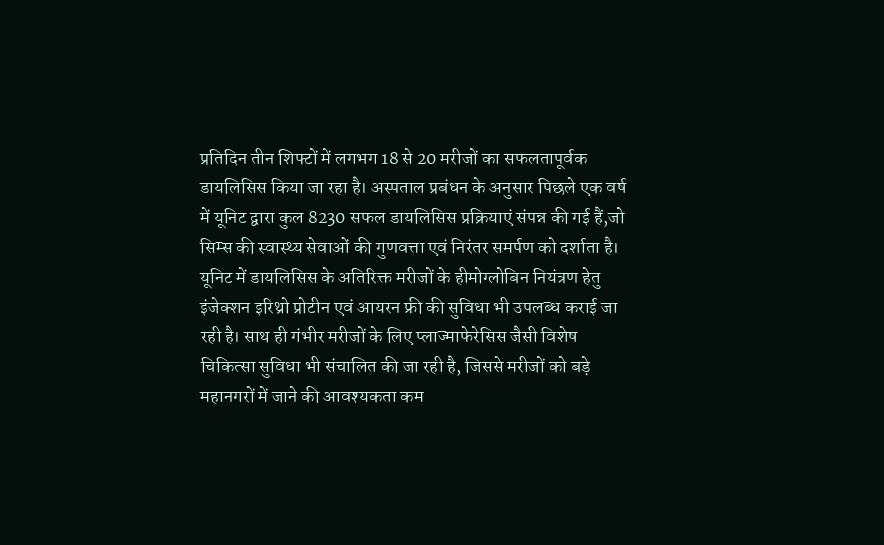प्रतिदिन तीन शिफ्टों में लगभग 18 से 20 मरीजों का सफलतापूर्वक डायलिसिस किया जा रहा है। अस्पताल प्रबंधन के अनुसार पिछले एक वर्ष में यूनिट द्वारा कुल 8230 सफल डायलिसिस प्रक्रियाएं संपन्न की गई हैं,जो सिम्स की स्वास्थ्य सेवाओं की गुणवत्ता एवं निरंतर समर्पण को दर्शाता है।
यूनिट में डायलिसिस के अतिरिक्त मरीजों के हीमोग्लोबिन नियंत्रण हेतु इंजेक्शन इरिथ्रो प्रोटीन एवं आयरन फ्री की सुविधा भी उपलब्ध कराई जा रही है। साथ ही गंभीर मरीजों के लिए प्लाज्माफेरेसिस जैसी विशेष चिकित्सा सुविधा भी संचालित की जा रही है, जिससे मरीजों को बड़े महानगरों में जाने की आवश्यकता कम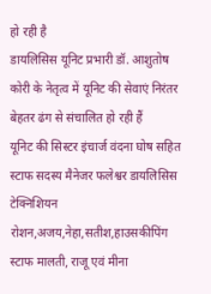हो रही है
डायलिसिस यूनिट प्रभारी डॉ. आशुतोष कोरी के नेतृत्व में यूनिट की सेवाएं निरंतर बेहतर ढंग से संचालित हो रही हैं
यूनिट की सिस्टर इंचार्ज वंदना घोष सहित स्टाफ सदस्य मैनेजर फलेश्वर डायलिसिस टेक्निशियन रोशन,अजय,नेहा,सतीश,हाउसकीपिंग स्टाफ मालती, राजू एवं मीना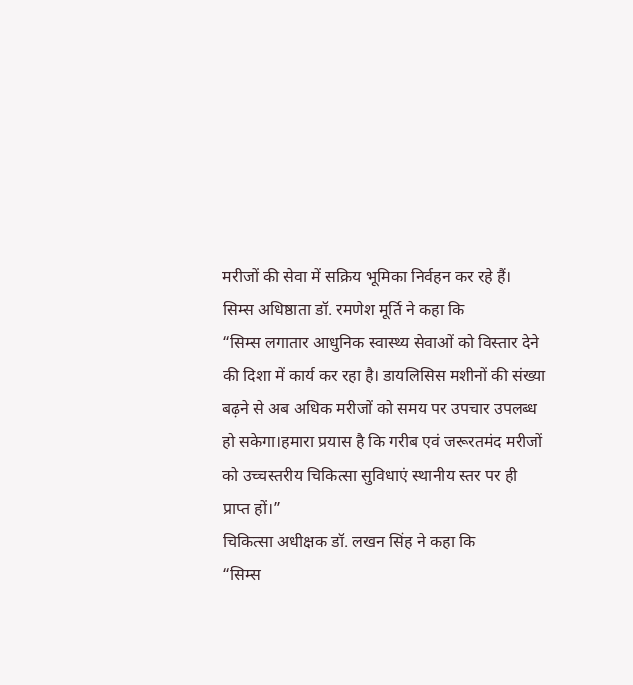मरीजों की सेवा में सक्रिय भूमिका निर्वहन कर रहे हैं।
सिम्स अधिष्ठाता डॉ. रमणेश मूर्ति ने कहा कि
“सिम्स लगातार आधुनिक स्वास्थ्य सेवाओं को विस्तार देने की दिशा में कार्य कर रहा है। डायलिसिस मशीनों की संख्या बढ़ने से अब अधिक मरीजों को समय पर उपचार उपलब्ध हो सकेगा।हमारा प्रयास है कि गरीब एवं जरूरतमंद मरीजों को उच्चस्तरीय चिकित्सा सुविधाएं स्थानीय स्तर पर ही प्राप्त हों।”
चिकित्सा अधीक्षक डॉ. लखन सिंह ने कहा कि
“सिम्स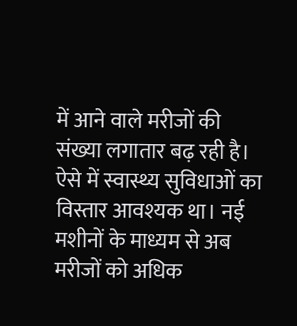में आने वाले मरीजों की संख्या लगातार बढ़ रही है। ऐसे में स्वास्थ्य सुविधाओं का विस्तार आवश्यक था। नई मशीनों के माध्यम से अब मरीजों को अधिक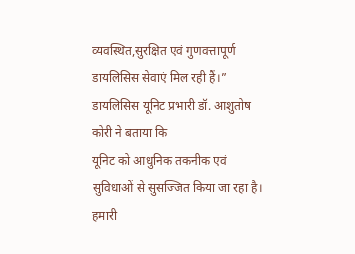व्यवस्थित,सुरक्षित एवं गुणवत्तापूर्ण डायलिसिस सेवाएं मिल रही हैं।”
डायलिसिस यूनिट प्रभारी डॉ. आशुतोष कोरी ने बताया कि
यूनिट को आधुनिक तकनीक एवं सुविधाओं से सुसज्जित किया जा रहा है। हमारी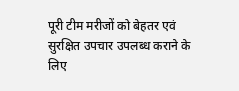पूरी टीम मरीजों को बेहतर एवं सुरक्षित उपचार उपलब्ध कराने के लिए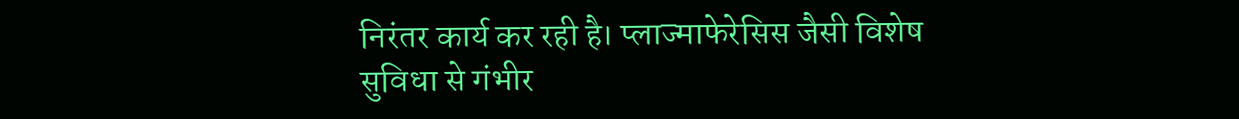निरंतर कार्य कर रही है। प्लाज्माफेरेसिस जैसी विशेष सुविधा से गंभीर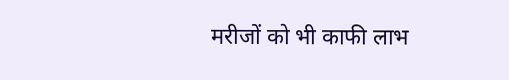मरीजों को भी काफी लाभ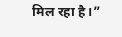मिल रहा है।”